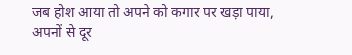जब होश आया तो अपने को कगार पर खड़ा पाया, अपनों से दूर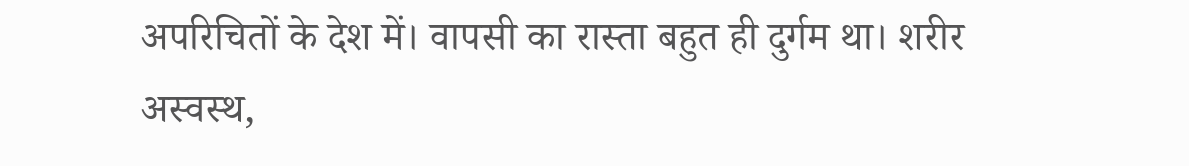अपरिचितों के देश में। वापसी का रास्ता बहुत ही दुर्गम था। शरीर अस्वस्थ,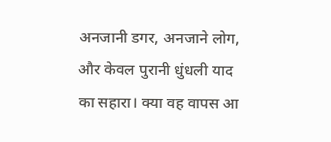अनजानी डगर, अनजाने लोग, और केवल पुरानी धुंधली याद का सहारा। क्या वह वापस आ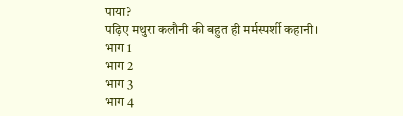पाया?
पढ़िए मथुरा कलौनी की बहुत ही मर्मस्पर्शी कहानी।
भाग 1
भाग 2
भाग 3
भाग 4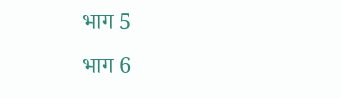भाग 5
भाग 6